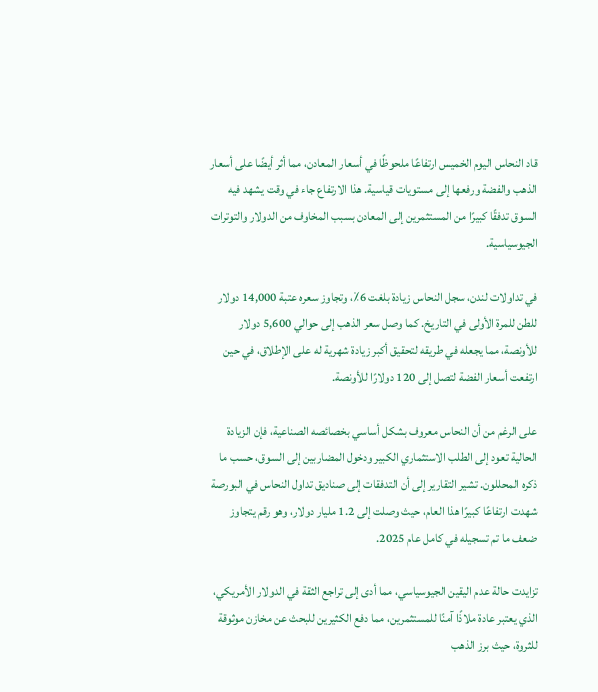قاد النحاس اليوم الخميس ارتفاعًا ملحوظًا في أسعار المعادن، مما أثر أيضًا على أسعار الذهب والفضة ورفعها إلى مستويات قياسية. هذا الارتفاع جاء في وقت يشهد فيه السوق تدفقًا كبيرًا من المستثمرين إلى المعادن بسبب المخاوف من الدولار والتوترات الجيوسياسية.

في تداولات لندن، سجل النحاس زيادة بلغت 6٪، وتجاوز سعره عتبة 14,000 دولار للطن للمرة الأولى في التاريخ. كما وصل سعر الذهب إلى حوالي 5,600 دولار للأونصة، مما يجعله في طريقه لتحقيق أكبر زيادة شهرية له على الإطلاق، في حين ارتفعت أسعار الفضة لتصل إلى 120 دولارًا للأونصة.

على الرغم من أن النحاس معروف بشكل أساسي بخصائصه الصناعية، فإن الزيادة الحالية تعود إلى الطلب الاستثماري الكبير ودخول المضاربين إلى السوق، حسب ما ذكره المحللون. تشير التقارير إلى أن التدفقات إلى صناديق تداول النحاس في البورصة شهدت ارتفاعًا كبيرًا هذا العام، حيث وصلت إلى 1.2 مليار دولار، وهو رقم يتجاوز ضعف ما تم تسجيله في كامل عام 2025.

تزايدت حالة عدم اليقين الجيوسياسي، مما أدى إلى تراجع الثقة في الدولار الأمريكي، الذي يعتبر عادة ملاذًا آمنًا للمستثمرين، مما دفع الكثيرين للبحث عن مخازن موثوقة للثروة، حيث برز الذهب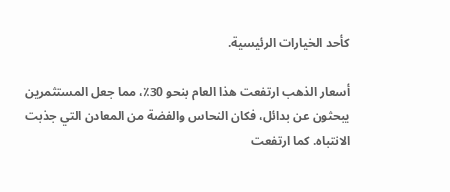كأحد الخيارات الرئيسية.

أسعار الذهب ارتفعت هذا العام بنحو 30٪، مما جعل المستثمرين يبحثون عن بدائل، فكان النحاس والفضة من المعادن التي جذبت الانتباه. كما ارتفعت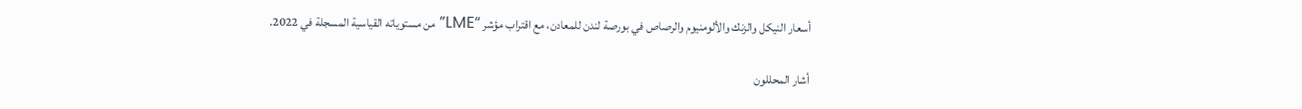أسعار النيكل والزنك والألومنيوم والرصاص في بورصة لندن للمعادن، مع اقتراب مؤشر “LME” من مستوياته القياسية المسجلة في 2022.

أشار المحللون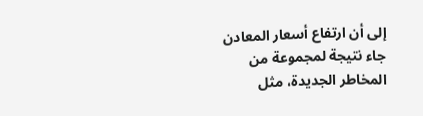إلى أن ارتفاع أسعار المعادن جاء نتيجة لمجموعة من المخاطر الجديدة، مثل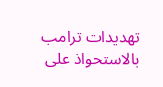تهديدات ترامب بالاستحواذ على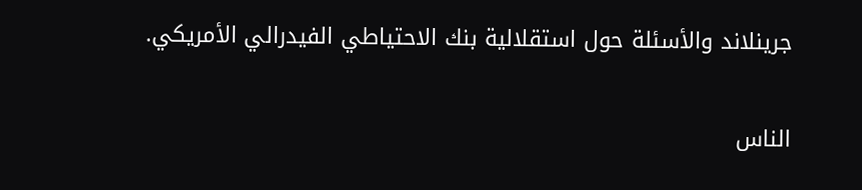جرينلاند والأسئلة حول استقلالية بنك الاحتياطي الفيدرالي الأمريكي.

الناس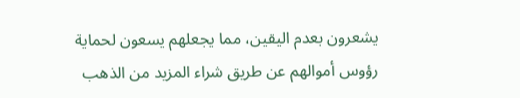يشعرون بعدم اليقين، مما يجعلهم يسعون لحماية رؤوس أموالهم عن طريق شراء المزيد من الذهب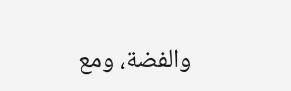والفضة، ومع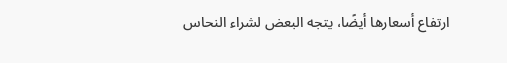ارتفاع أسعارها أيضًا، يتجه البعض لشراء النحاس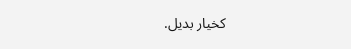كخيار بديل.